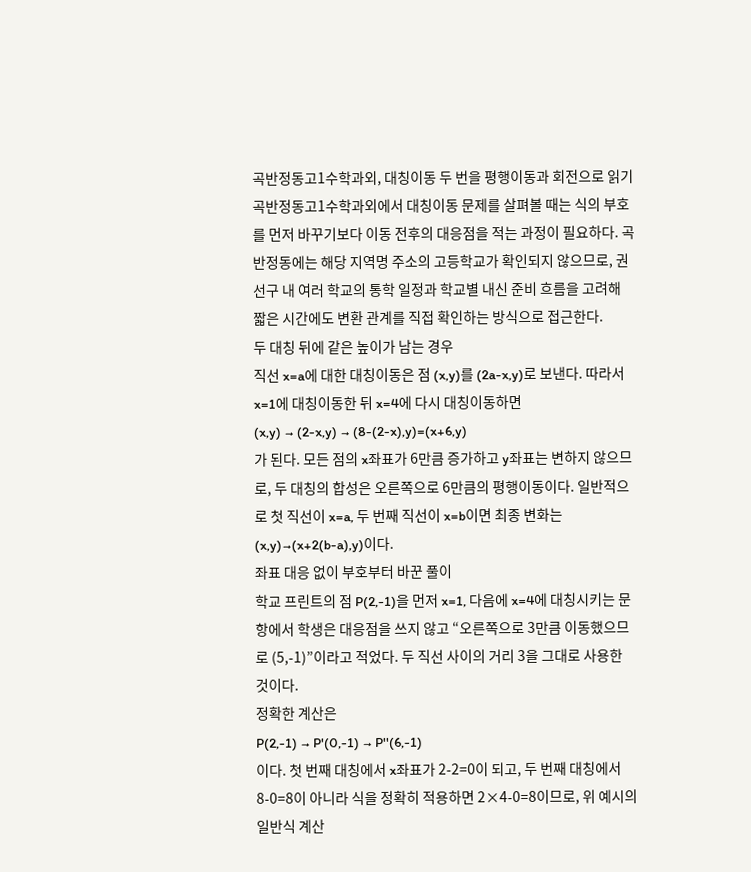곡반정동고1수학과외, 대칭이동 두 번을 평행이동과 회전으로 읽기
곡반정동고1수학과외에서 대칭이동 문제를 살펴볼 때는 식의 부호를 먼저 바꾸기보다 이동 전후의 대응점을 적는 과정이 필요하다. 곡반정동에는 해당 지역명 주소의 고등학교가 확인되지 않으므로, 권선구 내 여러 학교의 통학 일정과 학교별 내신 준비 흐름을 고려해 짧은 시간에도 변환 관계를 직접 확인하는 방식으로 접근한다.
두 대칭 뒤에 같은 높이가 남는 경우
직선 x=a에 대한 대칭이동은 점 (x,y)를 (2a-x,y)로 보낸다. 따라서 x=1에 대칭이동한 뒤 x=4에 다시 대칭이동하면
(x,y) → (2-x,y) → (8-(2-x),y)=(x+6,y)
가 된다. 모든 점의 x좌표가 6만큼 증가하고 y좌표는 변하지 않으므로, 두 대칭의 합성은 오른쪽으로 6만큼의 평행이동이다. 일반적으로 첫 직선이 x=a, 두 번째 직선이 x=b이면 최종 변화는 (x,y)→(x+2(b-a),y)이다.
좌표 대응 없이 부호부터 바꾼 풀이
학교 프린트의 점 P(2,-1)을 먼저 x=1, 다음에 x=4에 대칭시키는 문항에서 학생은 대응점을 쓰지 않고 “오른쪽으로 3만큼 이동했으므로 (5,-1)”이라고 적었다. 두 직선 사이의 거리 3을 그대로 사용한 것이다.
정확한 계산은
P(2,-1) → P'(0,-1) → P''(6,-1)
이다. 첫 번째 대칭에서 x좌표가 2-2=0이 되고, 두 번째 대칭에서 8-0=8이 아니라 식을 정확히 적용하면 2×4-0=8이므로, 위 예시의 일반식 계산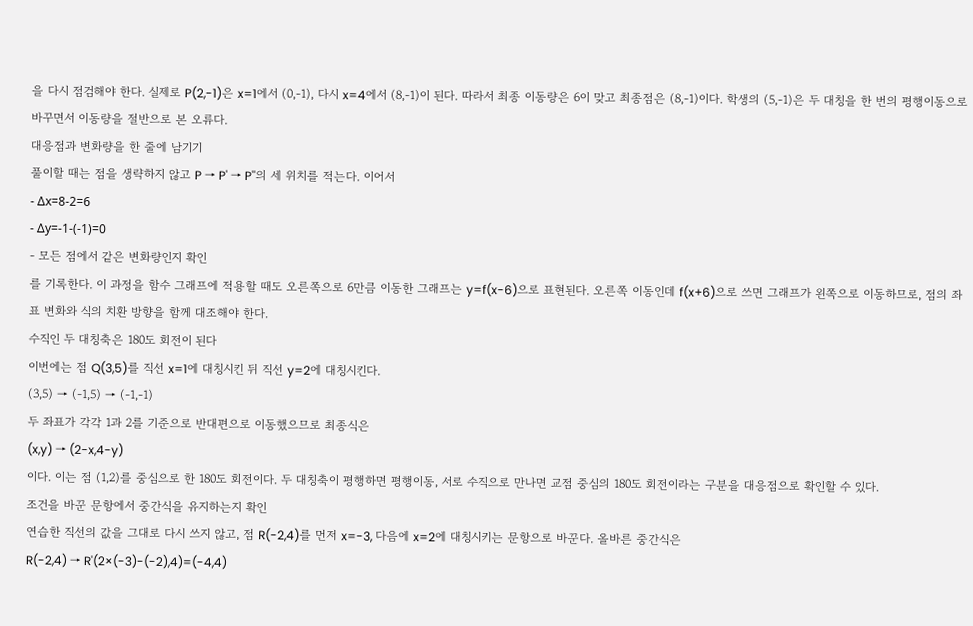을 다시 점검해야 한다. 실제로 P(2,-1)은 x=1에서 (0,-1), 다시 x=4에서 (8,-1)이 된다. 따라서 최종 이동량은 6이 맞고 최종점은 (8,-1)이다. 학생의 (5,-1)은 두 대칭을 한 번의 평행이동으로 바꾸면서 이동량을 절반으로 본 오류다.
대응점과 변화량을 한 줄에 남기기
풀이할 때는 점을 생략하지 않고 P → P' → P''의 세 위치를 적는다. 이어서
- Δx=8-2=6
- Δy=-1-(-1)=0
- 모든 점에서 같은 변화량인지 확인
를 기록한다. 이 과정을 함수 그래프에 적용할 때도 오른쪽으로 6만큼 이동한 그래프는 y=f(x-6)으로 표현된다. 오른쪽 이동인데 f(x+6)으로 쓰면 그래프가 왼쪽으로 이동하므로, 점의 좌표 변화와 식의 치환 방향을 함께 대조해야 한다.
수직인 두 대칭축은 180도 회전이 된다
이번에는 점 Q(3,5)를 직선 x=1에 대칭시킨 뒤 직선 y=2에 대칭시킨다.
(3,5) → (-1,5) → (-1,-1)
두 좌표가 각각 1과 2를 기준으로 반대편으로 이동했으므로 최종식은
(x,y) → (2-x,4-y)
이다. 이는 점 (1,2)를 중심으로 한 180도 회전이다. 두 대칭축이 평행하면 평행이동, 서로 수직으로 만나면 교점 중심의 180도 회전이라는 구분을 대응점으로 확인할 수 있다.
조건을 바꾼 문항에서 중간식을 유지하는지 확인
연습한 직선의 값을 그대로 다시 쓰지 않고, 점 R(-2,4)를 먼저 x=-3, 다음에 x=2에 대칭시키는 문항으로 바꾼다. 올바른 중간식은
R(-2,4) → R'(2×(-3)-(-2),4)=(-4,4)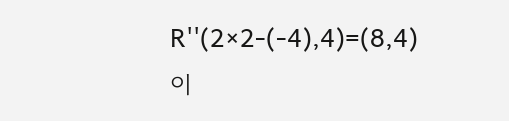R''(2×2-(-4),4)=(8,4)
이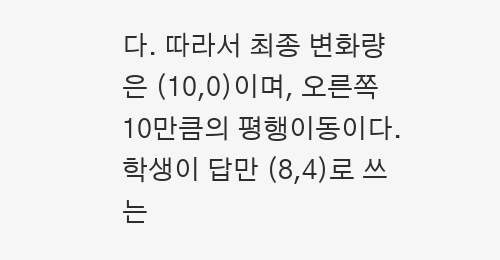다. 따라서 최종 변화량은 (10,0)이며, 오른쪽 10만큼의 평행이동이다. 학생이 답만 (8,4)로 쓰는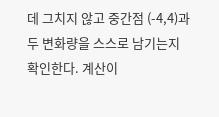데 그치지 않고 중간점 (-4,4)과 두 변화량을 스스로 남기는지 확인한다. 계산이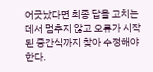어긋났다면 최종 답을 고치는 데서 멈추지 않고 오류가 시작된 중간식까지 찾아 수정해야 한다.